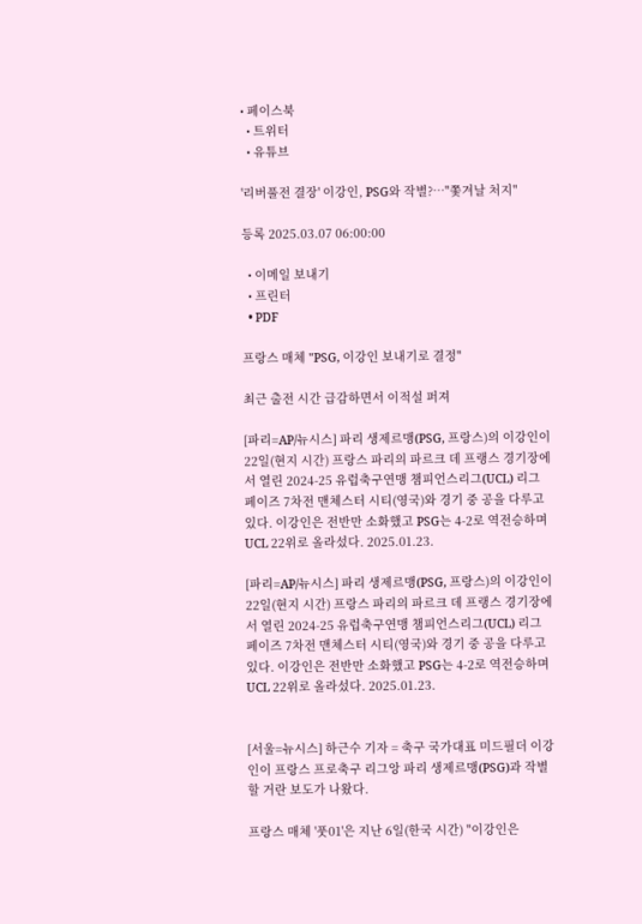• 페이스북
  • 트위터
  • 유튜브

'리버풀전 결장' 이강인, PSG와 작별?…"쫓겨날 처지"

등록 2025.03.07 06:00:00

  • 이메일 보내기
  • 프린터
  • PDF

프랑스 매체 "PSG, 이강인 보내기로 결정"

최근 출전 시간 급감하면서 이적설 퍼져

[파리=AP/뉴시스] 파리 생제르맹(PSG, 프랑스)의 이강인이 22일(현지 시간) 프랑스 파리의 파르크 데 프랭스 경기장에서 열린 2024-25 유럽축구연맹 챔피언스리그(UCL) 리그 페이즈 7차전 맨체스터 시티(영국)와 경기 중 공을 다루고 있다. 이강인은 전반만 소화했고 PSG는 4-2로 역전승하며 UCL 22위로 올라섰다. 2025.01.23.

[파리=AP/뉴시스] 파리 생제르맹(PSG, 프랑스)의 이강인이 22일(현지 시간) 프랑스 파리의 파르크 데 프랭스 경기장에서 열린 2024-25 유럽축구연맹 챔피언스리그(UCL) 리그 페이즈 7차전 맨체스터 시티(영국)와 경기 중 공을 다루고 있다. 이강인은 전반만 소화했고 PSG는 4-2로 역전승하며 UCL 22위로 올라섰다. 2025.01.23.


[서울=뉴시스] 하근수 기자 = 축구 국가대표 미드필더 이강인이 프랑스 프로축구 리그앙 파리 생제르맹(PSG)과 작별할 거란 보도가 나왔다.

프랑스 매체 '풋01'은 지난 6일(한국 시간) "이강인은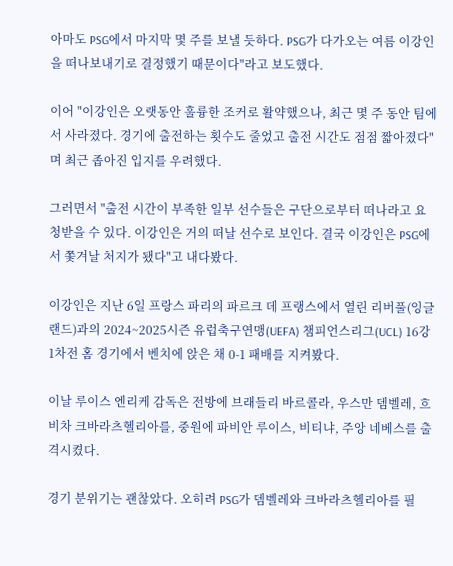아마도 PSG에서 마지막 몇 주를 보낼 듯하다. PSG가 다가오는 여름 이강인을 떠나보내기로 결정했기 때문이다"라고 보도했다.

이어 "이강인은 오랫동안 훌륭한 조커로 활약했으나, 최근 몇 주 동안 팀에서 사라졌다. 경기에 출전하는 횟수도 줄었고 출전 시간도 점점 짧아졌다"며 최근 좁아진 입지를 우려했다.

그러면서 "출전 시간이 부족한 일부 선수들은 구단으로부터 떠나라고 요청받을 수 있다. 이강인은 거의 떠날 선수로 보인다. 결국 이강인은 PSG에서 쫓겨날 처지가 됐다"고 내다봤다.

이강인은 지난 6일 프랑스 파리의 파르크 데 프랭스에서 열린 리버풀(잉글랜드)과의 2024~2025시즌 유럽축구연맹(UEFA) 챔피언스리그(UCL) 16강 1차전 홈 경기에서 벤치에 앉은 채 0-1 패배를 지켜봤다.

이날 루이스 엔리케 감독은 전방에 브래들리 바르콜라, 우스만 뎀벨레, 흐비차 크바라츠헬리아를, 중원에 파비안 루이스, 비티냐, 주앙 네베스를 출격시켰다.

경기 분위기는 괜찮았다. 오히려 PSG가 뎀벨레와 크바라츠헬리아를 필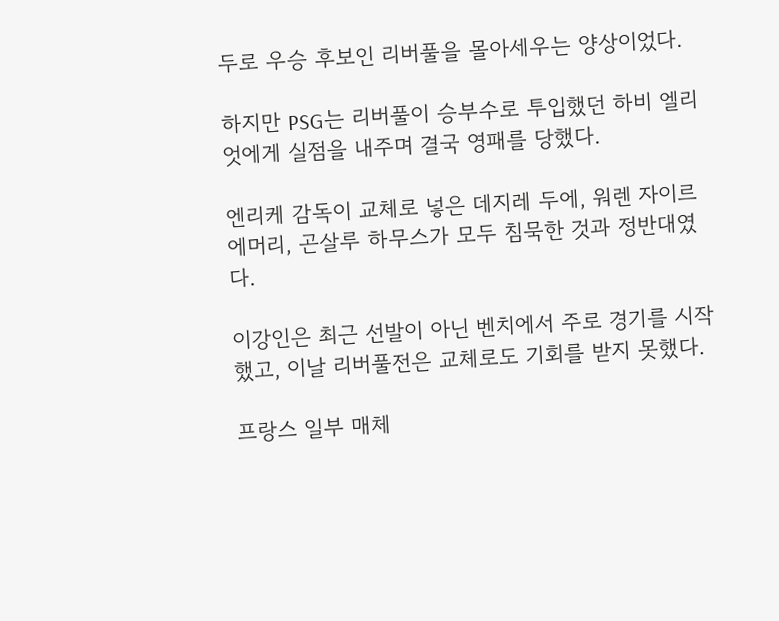두로 우승 후보인 리버풀을 몰아세우는 양상이었다.

하지만 PSG는 리버풀이 승부수로 투입했던 하비 엘리엇에게 실점을 내주며 결국 영패를 당했다.

엔리케 감독이 교체로 넣은 데지레 두에, 워렌 자이르 에머리, 곤살루 하무스가 모두 침묵한 것과 정반대였다.

이강인은 최근 선발이 아닌 벤치에서 주로 경기를 시작했고, 이날 리버풀전은 교체로도 기회를 받지 못했다.

프랑스 일부 매체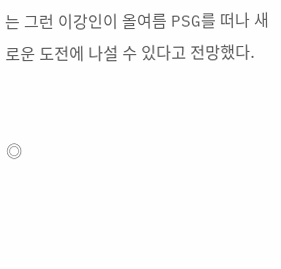는 그런 이강인이 올여름 PSG를 떠나 새로운 도전에 나설 수 있다고 전망했다.


◎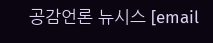공감언론 뉴시스 [email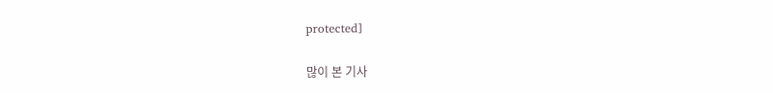protected]

많이 본 기사